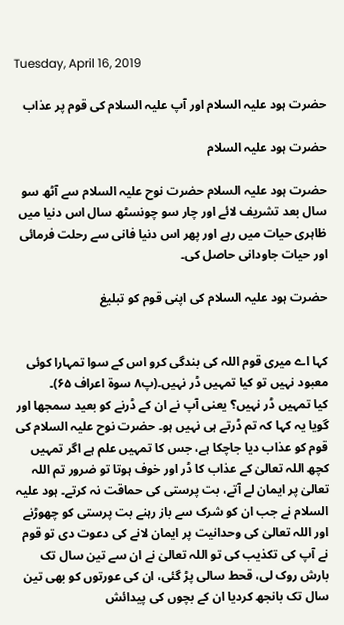Tuesday, April 16, 2019

حضرت ہود علیہ السلام اور آپ علیہ السلام کی قوم پر عذاب

حضرت ہود علیہ السلام

حضرت ہود علیہ السلام حضرت نوح علیہ السلام سے آٹھ سو سال بعد تشریف لائے اور چار سو چونسٹھ سال اس دنیا میں ظاہری حیات میں رہے اور پھر اس دنیا فانی سے رحلت فرمائی اور حیات جاودانی حاصل کی۔

حضرت ہود علیہ السلام کی اپنی قوم کو تبلیغ


کہا اے میری قوم اللہ کی بندگی کرو اس کے سوا تمہارا کوئی معبود نہیں تو کیا تمہیں ڈر نہیں۔(پ۸ سوۃ اعراف ۶۵)۔
کیا تمہیں ڈر نہیں؟ یعنی آپ نے ان کے ڈرنے کو بعید سمجھا اور گویا یہ کہا کہ تم ڈرتے ہی نہیں ہو۔ حضرت نوح علیہ السلام کی قوم کو عذاب دیا جاچکا ہے، جس کا تمہیں علم ہے اگر تمہیں کچھ اللہ تعالیٰ کے عذاب کا ڈر اور خوف ہوتا تو ضرور تم اللہ تعالیٰ پر ایمان لے آتے، بت پرستی کی حماقت نہ کرتے۔ ہود علیہ السلام نے جب ان کو شرک سے باز رہنے بت پرستی کو چھوڑنے اور اللہ تعالیٰ کی وحدانیت پر ایمان لانے کی دعوت دی تو قوم نے آپ کی تکذیب کی تو اللہ تعالیٰ نے ان سے تین سال تک بارش روک لی، قحط سالی پڑ گئی، ان کی عورتوں کو بھی تین سال تک بانجھ کردیا ان کے بچوں کی پیدائش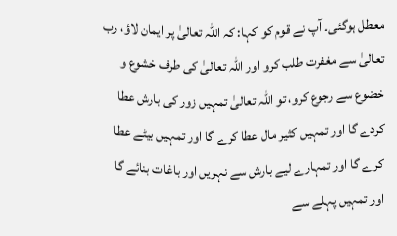معطل ہوگئی۔ آپ نے قوم کو کہا: کہ اللہ تعالیٰ پر ایمان لاؤ، رب تعالیٰ سے مغفرت طلب کرو اور اللہ تعالیٰ کی طرف خشوع و خضوع سے رجوع کرو، تو اللہ تعالیٰ تمہیں زور کی بارش عطا کردے گا اور تمہیں کثیر مال عطا کرے گا اور تمہیں بیٹے عطا کرے گا اور تمہارے لیے بارش سے نہریں اور باغات بنائے گا اور تمہیں پہلے سے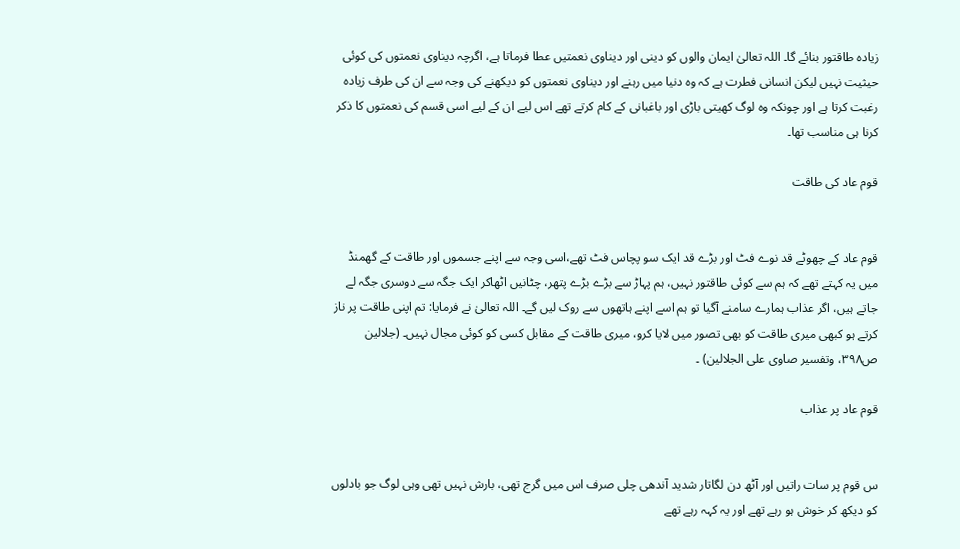زیادہ طاقتور بنائے گا۔ اللہ تعالیٰ ایمان والوں کو دینی اور دیناوی نعمتیں عطا فرماتا ہے، اگرچہ دیناوی نعمتوں کی کوئی حیثیت نہیں لیکن انسانی فطرت ہے کہ وہ دنیا میں رہنے اور دیناوی نعمتوں کو دیکھنے کی وجہ سے ان کی طرف زیادہ رغبت کرتا ہے اور چونکہ وہ لوگ کھیتی باڑی اور باغبانی کے کام کرتے تھے اس لیے ان کے لیے اسی قسم کی نعمتوں کا ذکر کرنا ہی مناسب تھا۔

قوم عاد کی طاقت


قوم عاد کے چھوٹے قد نوے فٹ اور بڑے قد ایک سو پچاس فٹ تھے،اسی وجہ سے اپنے جسموں اور طاقت کے گھمنڈ میں یہ کہتے تھے کہ ہم سے کوئی طاقتور نہیں، ہم پہاڑ سے بڑے بڑے پتھر، چٹانیں اٹھاکر ایک جگہ سے دوسری جگہ لے جاتے ہیں، اگر عذاب ہمارے سامنے آگیا تو ہم اسے اپنے ہاتھوں سے روک لیں گے۔ اللہ تعالیٰ نے فرمایا: تم اپنی طاقت پر ناز کرتے ہو کبھی میری طاقت کو بھی تصور میں لایا کرو، میری طاقت کے مقابل کسی کو کوئی مجال نہیں۔ (جلالین ص۳۹۸، وتفسیر صاوی علی الجلالین) ۔

قوم عاد پر عذاب


س قوم پر سات راتیں اور آٹھ دن لگاتار شدید آندھی چلی صرف اس میں گرج تھی، بارش نہیں تھی وہی لوگ جو بادلوں کو دیکھ کر خوش ہو رہے تھے اور یہ کہہ رہے تھے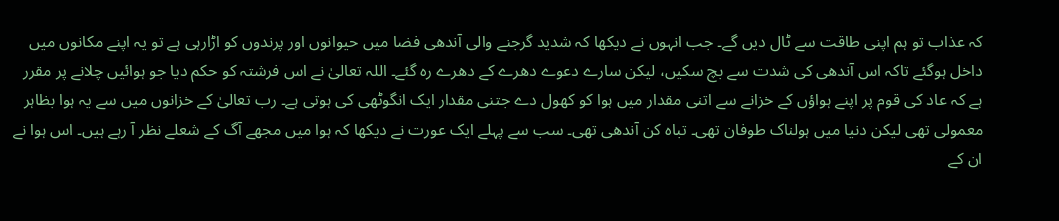کہ عذاب تو ہم اپنی طاقت سے ٹال دیں گے۔ جب انہوں نے دیکھا کہ شدید گرجنے والی آندھی فضا میں حیوانوں اور پرندوں کو اڑارہی ہے تو یہ اپنے مکانوں میں داخل ہوگئے تاکہ اس آندھی کی شدت سے بچ سکیں، لیکن سارے دعوے دھرے کے دھرے رہ گئے۔ اللہ تعالیٰ نے اس فرشتہ کو حکم دیا جو ہوائیں چلانے پر مقرر ہے کہ عاد کی قوم پر اپنے ہواؤں کے خزانے سے اتنی مقدار میں ہوا کو کھول دے جتنی مقدار ایک انگوٹھی کی ہوتی ہے۔ رب تعالیٰ کے خزانوں میں سے یہ ہوا بظاہر معمولی تھی لیکن دنیا میں ہولناک طوفان تھی۔ تباہ کن آندھی تھی۔ سب سے پہلے ایک عورت نے دیکھا کہ ہوا میں مجھے آگ کے شعلے نظر آ رہے ہیں۔ اس ہوا نے ان کے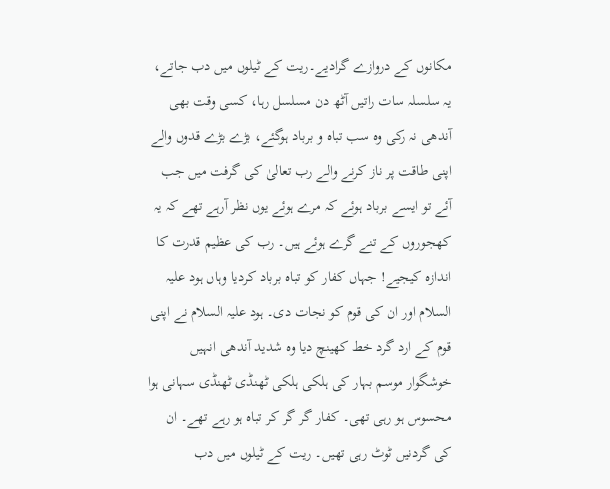مکانوں کے دروازے گرادیے۔ریت کے ٹیلوں میں دب جاتے، یہ سلسلہ سات راتیں آٹھ دن مسلسل رہا، کسی وقت بھی آندھی نہ رکی وہ سب تباہ و برباد ہوگئے، بڑے بڑے قدوں والے اپنی طاقت پر ناز کرنے والے رب تعالیٰ کی گرفت میں جب آئے تو ایسے برباد ہوئے کہ مرے ہوئے یوں نظر آرہے تھے کہ یہ کھجوروں کے تنے گرے ہوئے ہیں۔ رب کی عظیم قدرت کا اندازہ کیجیے! جہاں کفار کو تباہ برباد کردیا وہاں ہود علیہ السلام اور ان کی قوم کو نجات دی۔ ہود علیہ السلام نے اپنی قوم کے ارد گرد خط کھینچ دیا وہ شدید آندھی انہیں خوشگوار موسم بہار کی ہلکی ہلکی ٹھنڈی ٹھنڈی سہانی ہوا محسوس ہو رہی تھی۔ کفار گر گر کر تباہ ہو رہے تھے۔ ان کی گردنیں ٹوٹ رہی تھیں۔ ریت کے ٹیلوں میں دب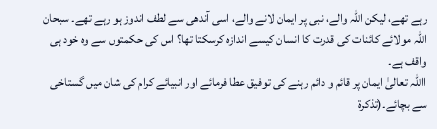رہے تھے، لیکن اللہ والے، نبی پر ایمان لانے والے، اسی آندھی سے لطف اندوز ہو رہے تھے۔ سبحان اللہ مولائے کائنات کی قدرت کا انسان کیسے اندازہ کرسکتا تھا؟ اس کی حکمتوں سے وہ خود ہی واقف ہے۔
االلہ تعالیٰ ایمان پر قائم و دائم رہنے کی توفیق عطا فرمائے اور انبیائے کرام کی شان میں گستاخی سے بچائے۔(تذکرۃ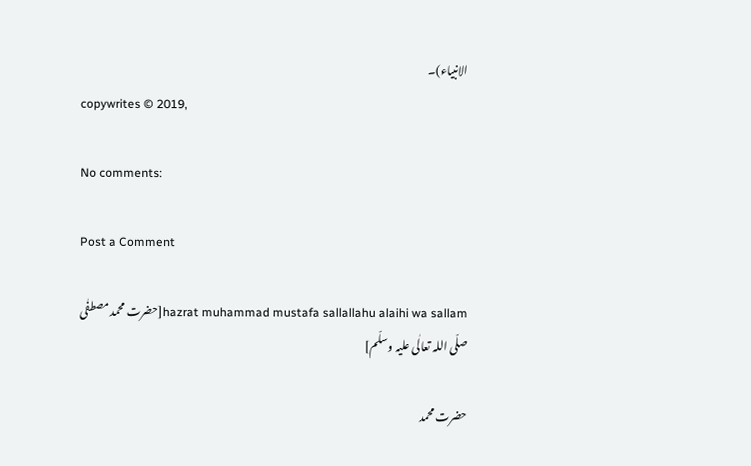الانبیاء)۔
copywrites © 2019,

No comments:

Post a Comment

hazrat muhammad mustafa sallallahu alaihi wa sallam[حضرت محمد مصطفٰی صلّی اللہ تعالٰی علیہ وسلّم]

حضرت محمد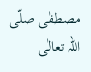مصطفٰی صلّی اللہ تعالٰی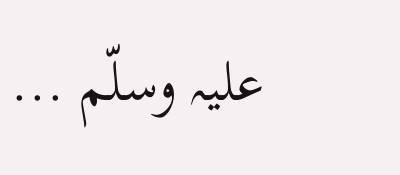علیہ وسلّم ...